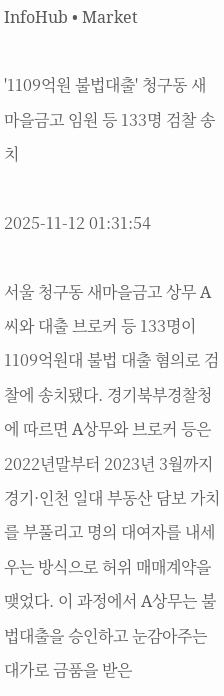InfoHub • Market

'1109억원 불법대출' 청구동 새마을금고 임원 등 133명 검찰 송치

2025-11-12 01:31:54

서울 청구동 새마을금고 상무 A씨와 대출 브로커 등 133명이 1109억원대 불법 대출 혐의로 검찰에 송치됐다. 경기북부경찰청에 따르면 A상무와 브로커 등은 2022년말부터 2023년 3월까지 경기·인천 일대 부동산 담보 가치를 부풀리고 명의 대여자를 내세우는 방식으로 허위 매매계약을 맺었다. 이 과정에서 A상무는 불법대출을 승인하고 눈감아주는 대가로 금품을 받은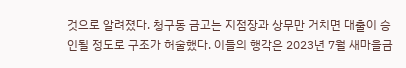것으로 알려졌다. 청구동 금고는 지점장과 상무만 거치면 대출이 승인될 정도로 구조가 허술했다. 이들의 행각은 2023년 7월 새마을금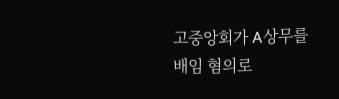고중앙회가 A상무를 배임 혐의로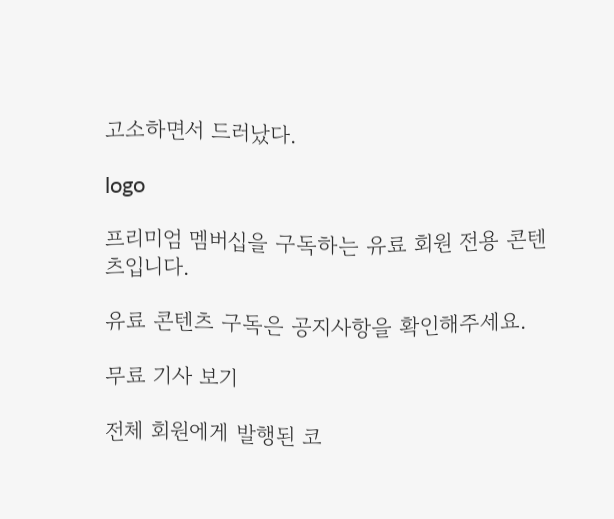고소하면서 드러났다.

logo

프리미엄 멤버십을 구독하는 유료 회원 전용 콘텐츠입니다.

유료 콘텐츠 구독은 공지사항을 확인해주세요.

무료 기사 보기

전체 회원에게 발행된 코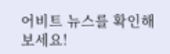어비트 뉴스를 확인해보세요!